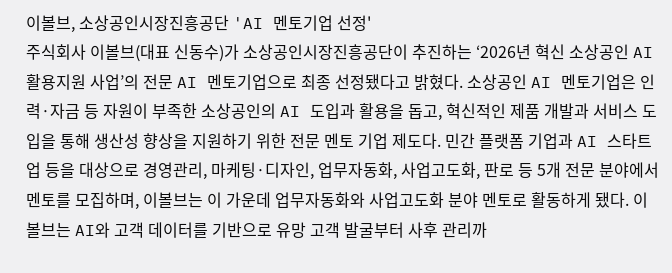이볼브, 소상공인시장진흥공단 'AI 멘토기업 선정'
주식회사 이볼브(대표 신동수)가 소상공인시장진흥공단이 추진하는 ‘2026년 혁신 소상공인 AI 활용지원 사업’의 전문 AI 멘토기업으로 최종 선정됐다고 밝혔다. 소상공인 AI 멘토기업은 인력·자금 등 자원이 부족한 소상공인의 AI 도입과 활용을 돕고, 혁신적인 제품 개발과 서비스 도입을 통해 생산성 향상을 지원하기 위한 전문 멘토 기업 제도다. 민간 플랫폼 기업과 AI 스타트업 등을 대상으로 경영관리, 마케팅·디자인, 업무자동화, 사업고도화, 판로 등 5개 전문 분야에서 멘토를 모집하며, 이볼브는 이 가운데 업무자동화와 사업고도화 분야 멘토로 활동하게 됐다. 이볼브는 AI와 고객 데이터를 기반으로 유망 고객 발굴부터 사후 관리까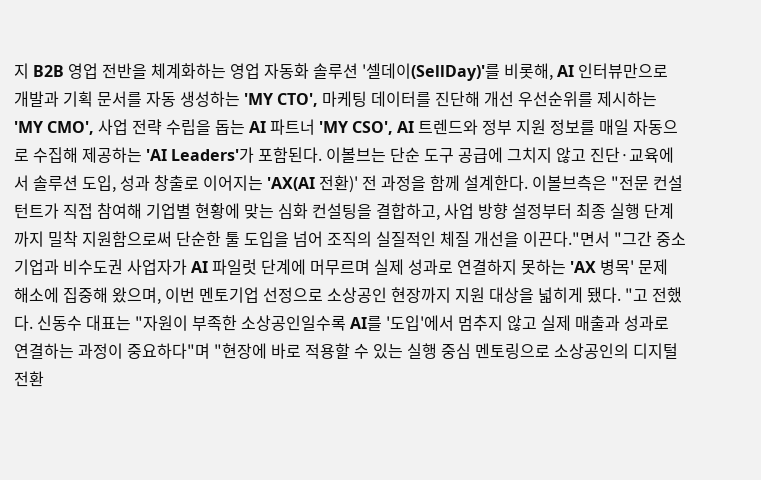지 B2B 영업 전반을 체계화하는 영업 자동화 솔루션 '셀데이(SellDay)'를 비롯해, AI 인터뷰만으로 개발과 기획 문서를 자동 생성하는 'MY CTO', 마케팅 데이터를 진단해 개선 우선순위를 제시하는 'MY CMO', 사업 전략 수립을 돕는 AI 파트너 'MY CSO', AI 트렌드와 정부 지원 정보를 매일 자동으로 수집해 제공하는 'AI Leaders'가 포함된다. 이볼브는 단순 도구 공급에 그치지 않고 진단·교육에서 솔루션 도입, 성과 창출로 이어지는 'AX(AI 전환)' 전 과정을 함께 설계한다. 이볼브측은 "전문 컨설턴트가 직접 참여해 기업별 현황에 맞는 심화 컨설팅을 결합하고, 사업 방향 설정부터 최종 실행 단계까지 밀착 지원함으로써 단순한 툴 도입을 넘어 조직의 실질적인 체질 개선을 이끈다."면서 "그간 중소기업과 비수도권 사업자가 AI 파일럿 단계에 머무르며 실제 성과로 연결하지 못하는 'AX 병목' 문제 해소에 집중해 왔으며, 이번 멘토기업 선정으로 소상공인 현장까지 지원 대상을 넓히게 됐다. "고 전했다. 신동수 대표는 "자원이 부족한 소상공인일수록 AI를 '도입'에서 멈추지 않고 실제 매출과 성과로 연결하는 과정이 중요하다"며 "현장에 바로 적용할 수 있는 실행 중심 멘토링으로 소상공인의 디지털 전환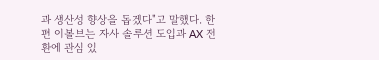과 생산성 향상을 돕겠다"고 말했다. 한편 이볼브는 자사 솔루션 도입과 AX 전환에 관심 있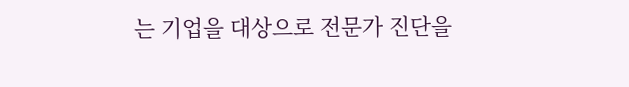는 기업을 대상으로 전문가 진단을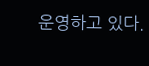운영하고 있다.